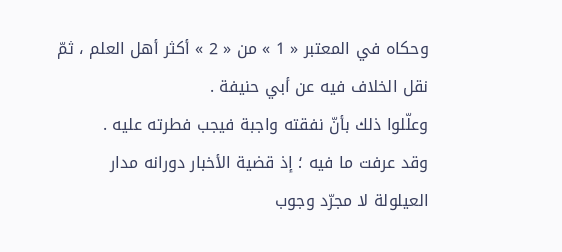وحكاه في المعتبر « 1 » من « 2 » أكثر أهل العلم ، ثمّ نقل الخلاف فيه عن أبي حنيفة .
وعلّلوا ذلك بأنّ نفقته واجبة فيجب فطرته عليه .
وقد عرفت ما فيه ؛ إذ قضية الأخبار دورانه مدار العيلولة لا مجرّد وجوب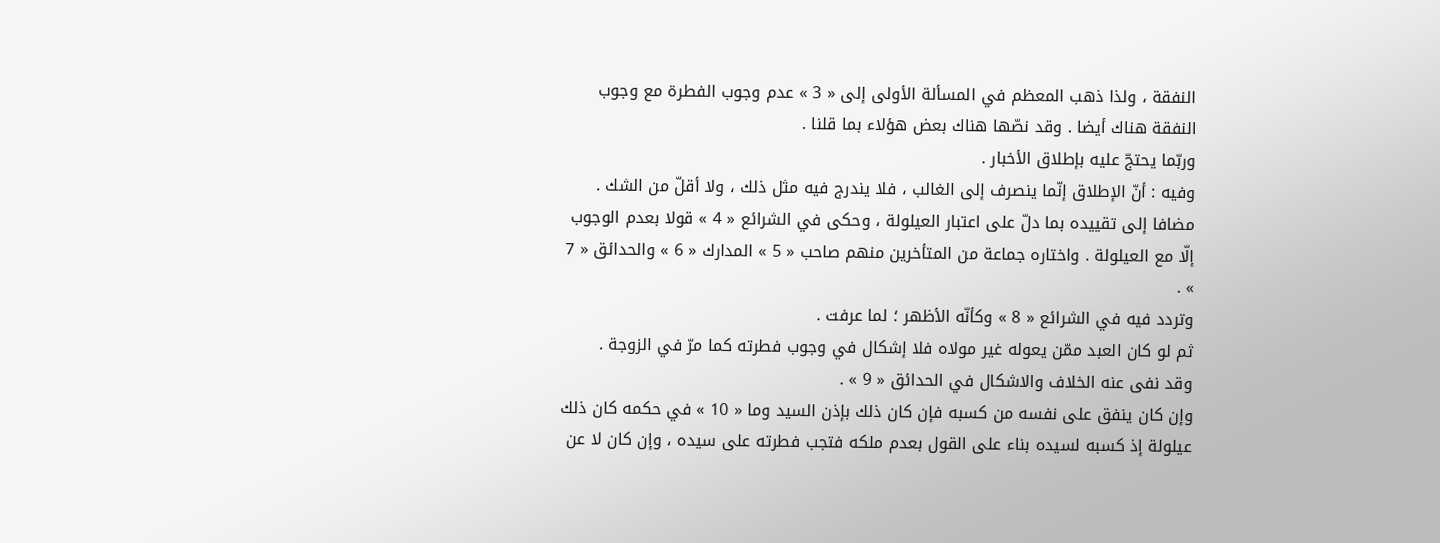النفقة ، ولذا ذهب المعظم في المسألة الأولى إلى « 3 » عدم وجوب الفطرة مع وجوب النفقة هناك أيضا . وقد نصّها هناك بعض هؤلاء بما قلنا .
وربّما يحتجّ عليه بإطلاق الأخبار .
وفيه : أنّ الإطلاق إنّما ينصرف إلى الغالب ، فلا يندرج فيه مثل ذلك ، ولا أقلّ من الشك .
مضافا إلى تقييده بما دلّ على اعتبار العيلولة ، وحكى في الشرائع « 4 » قولا بعدم الوجوب إلّا مع العيلولة . واختاره جماعة من المتأخرين منهم صاحب « 5 » المدارك « 6 » والحدائق « 7 » .
وتردد فيه في الشرائع « 8 » وكأنّه الأظهر ؛ لما عرفت .
ثم لو كان العبد ممّن يعوله غير مولاه فلا إشكال في وجوب فطرته كما مرّ في الزوجة .
وقد نفى عنه الخلاف والاشكال في الحدائق « 9 » .
وإن كان ينفق على نفسه من كسبه فإن كان ذلك بإذن السيد وما « 10 » في حكمه كان ذلك عيلولة إذ كسبه لسيده بناء على القول بعدم ملكه فتجب فطرته على سيده ، وإن كان لا عن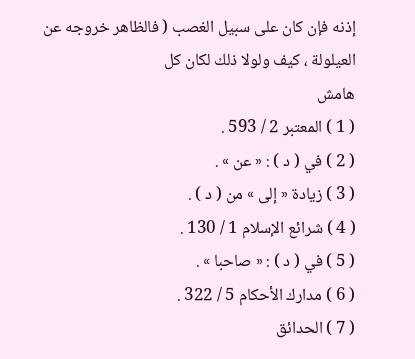إذنه فإن كان على سبيل الغصب ( فالظاهر خروجه عن العيلولة ، كيف ولولا ذلك لكان كل
هامش
( 1 ) المعتبر 2 / 593 .
( 2 ) في ( د ) : « عن » .
( 3 ) زيادة « إلى » من ( د ) .
( 4 ) شرائع الإسلام 1 / 130 .
( 5 ) في ( د ) : « صاحبا » .
( 6 ) مدارك الأحكام 5 / 322 .
( 7 ) الحدائق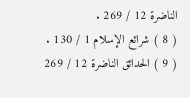الناضرة 12 / 269 .
( 8 ) شرائع الإسلام 1 / 130 .
( 9 ) الحدائق الناضرة 12 / 269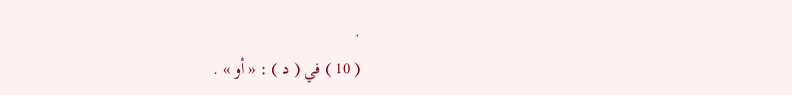.
( 10 ) في ( د ) : « أو » .